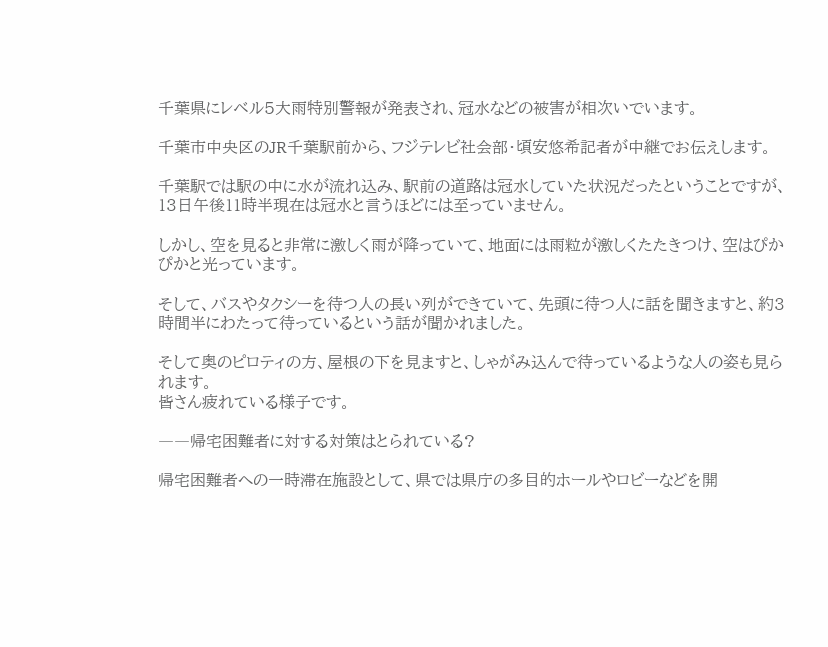千葉県にレベル5大雨特別警報が発表され、冠水などの被害が相次いでいます。

千葉市中央区のJR千葉駅前から、フジテレビ社会部・頃安悠希記者が中継でお伝えします。

千葉駅では駅の中に水が流れ込み、駅前の道路は冠水していた状況だったということですが、
13日午後11時半現在は冠水と言うほどには至っていません。

しかし、空を見ると非常に激しく雨が降っていて、地面には雨粒が激しくたたきつけ、空はぴかぴかと光っています。

そして、バスやタクシーを待つ人の長い列ができていて、先頭に待つ人に話を聞きますと、約3時間半にわたって待っているという話が聞かれました。

そして奥のピロティの方、屋根の下を見ますと、しゃがみ込んで待っているような人の姿も見られます。
皆さん疲れている様子です。

――帰宅困難者に対する対策はとられている?

帰宅困難者への一時滞在施設として、県では県庁の多目的ホールやロビーなどを開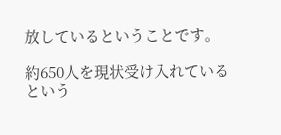放しているということです。

約650人を現状受け入れているという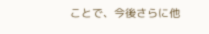ことで、今後さらに他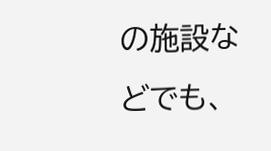の施設などでも、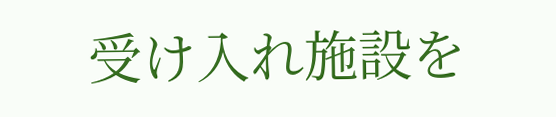受け入れ施設を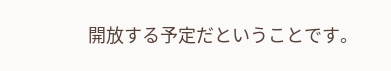開放する予定だということです。